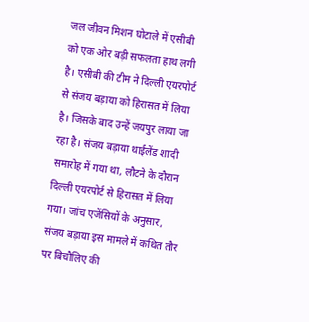जल जीवन मिशन घोटाले में एसीबी को एक ओर बड़ी सफलता हाथ लगी है। एसीबी की टीम ने दिल्ली एयरपोर्ट से संजय बड़ाया को हिरासत में लिया है। जिसके बाद उन्हें जयपुर लाया जा रहा है। संजय बड़ाया थाईलेंड शादी समारोह में गया था, लौटने के दौरान दिल्ली एयरपोर्ट से हिरासत में लिया गया। जांच एजेंसियों के अनुसार, संजय बड़ाया इस मामले में कथित तौर पर बिचौलिए की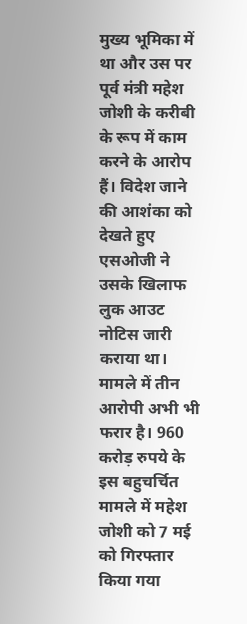मुख्य भूमिका में था और उस पर पूर्व मंत्री महेश जोशी के करीबी के रूप में काम करने के आरोप हैं। विदेश जाने की आशंका को देखते हुए एसओजी ने उसके खिलाफ लुक आउट नोटिस जारी कराया था। मामले में तीन आरोपी अभी भी फरार है। 960 करोड़ रुपये के इस बहुचर्चित मामले में महेश जोशी को 7 मई को गिरफ्तार किया गया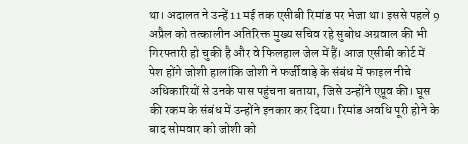था। अदालत ने उन्हें 11 मई तक एसीबी रिमांड पर भेजा था। इससे पहले 9 अप्रैल को तत्कालीन अतिरिक्त मुख्य सचिव रहे सुबोध अग्रवाल की भी गिरफ्तारी हो चुकी है और वे फिलहाल जेल में हैं। आज एसीबी कोर्ट में पेश होंगे जोशी हालांकि जोशी ने फर्जीवाड़े के संबंध में फाइल नीचे अधिकारियों से उनके पास पहुंचना बताया, जिसे उन्होंने एप्रूव की। घूस की रकम के संबंध में उन्होंने इनकार कर दिया। रिमांड अवधि पूरी होने के बाद सोमवार को जोशी को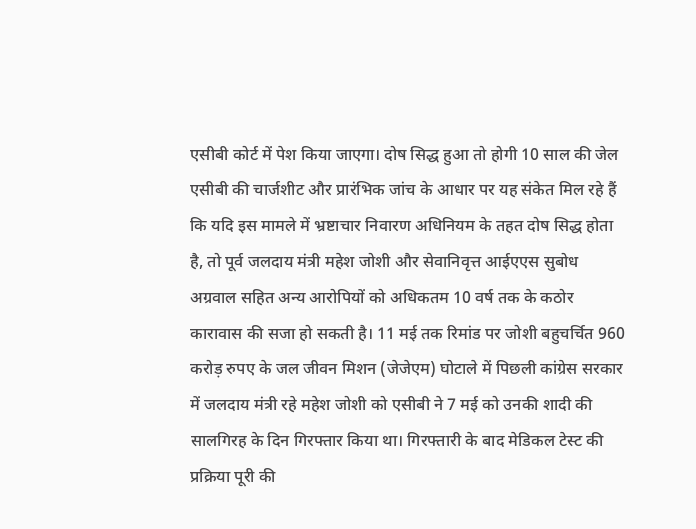एसीबी कोर्ट में पेश किया जाएगा। दोष सिद्ध हुआ तो होगी 10 साल की जेल एसीबी की चार्जशीट और प्रारंभिक जांच के आधार पर यह संकेत मिल रहे हैं कि यदि इस मामले में भ्रष्टाचार निवारण अधिनियम के तहत दोष सिद्ध होता है, तो पूर्व जलदाय मंत्री महेश जोशी और सेवानिवृत्त आईएएस सुबोध अग्रवाल सहित अन्य आरोपियों को अधिकतम 10 वर्ष तक के कठोर कारावास की सजा हो सकती है। 11 मई तक रिमांड पर जोशी बहुचर्चित 960 करोड़ रुपए के जल जीवन मिशन (जेजेएम) घोटाले में पिछली कांग्रेस सरकार में जलदाय मंत्री रहे महेश जोशी को एसीबी ने 7 मई को उनकी शादी की सालगिरह के दिन गिरफ्तार किया था। गिरफ्तारी के बाद मेडिकल टेस्ट की प्रक्रिया पूरी की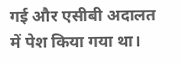गई और एसीबी अदालत में पेश किया गया था।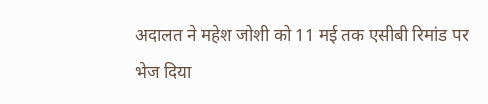अदालत ने महेश जोशी को 11 मई तक एसीबी रिमांड पर भेज दिया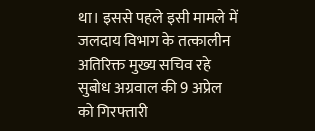था। इससे पहले इसी मामले में जलदाय विभाग के तत्कालीन अतिरिक्त मुख्य सचिव रहे सुबोध अग्रवाल की 9 अप्रेल को गिरफ्तारी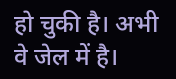हो चुकी है। अभी वे जेल में है।